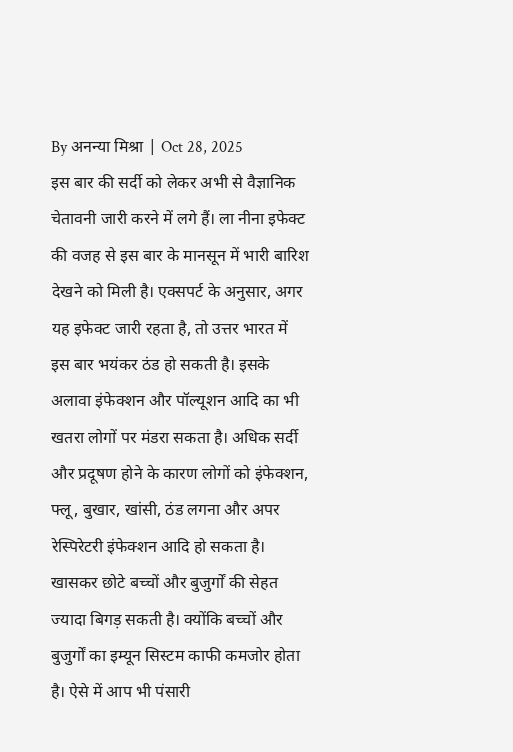By अनन्या मिश्रा | Oct 28, 2025
इस बार की सर्दी को लेकर अभी से वैज्ञानिक चेतावनी जारी करने में लगे हैं। ला नीना इफेक्ट की वजह से इस बार के मानसून में भारी बारिश देखने को मिली है। एक्सपर्ट के अनुसार, अगर यह इफेक्ट जारी रहता है, तो उत्तर भारत में इस बार भयंकर ठंड हो सकती है। इसके अलावा इंफेक्शन और पॉल्यूशन आदि का भी खतरा लोगों पर मंडरा सकता है। अधिक सर्दी और प्रदूषण होने के कारण लोगों को इंफेक्शन, फ्लू, बुखार, खांसी, ठंड लगना और अपर रेस्पिरेटरी इंफेक्शन आदि हो सकता है। खासकर छोटे बच्चों और बुजुर्गों की सेहत ज्यादा बिगड़ सकती है। क्योंकि बच्चों और बुजुर्गों का इम्यून सिस्टम काफी कमजोर होता है। ऐसे में आप भी पंसारी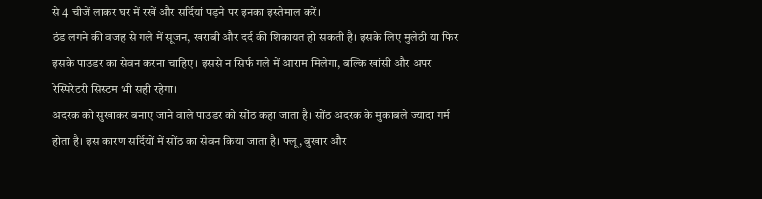से 4 चीजें लाकर घर में रखें और सर्दियां पड़ने पर इनका इस्तेमाल करें।
ठंड लगने की वजह से गले में सूजन, खराबी और दर्द की शिकायत हो सकती है। इसके लिए मुलेठी या फिर इसके पाउडर का सेवन करना चाहिए। इससे न सिर्फ गले में आराम मिलेगा, बल्कि खांसी और अपर रेस्पिरेटरी सिस्टम भी सही रहेगा।
अदरक को सुखाकर बनाए जाने वाले पाउडर को सोंठ कहा जाता है। सोंठ अदरक के मुकाबले ज्यादा गर्म होता है। इस कारण सर्दियों में सोंठ का सेवन किया जाता है। फ्लू, बुखार और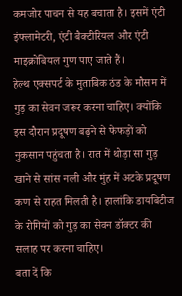कमजोर पाचन से यह बचाता है। इसमें एंटी इंफ्लामेटरी, एंटी बैक्टीरियल और एंटी माइक्रोबियल गुण पाए जाते हैं।
हेल्थ एक्सपर्ट के मुताबिक ठंड के मौसम में गुड़ का सेवन जरूर करना चाहिए। क्योंकि इस दौरान प्रदूषण बढ़ने से फेफड़ों को नुकसान पहुंचता है। रात में थोड़ा सा गुड़ खाने से सांस नली और मुंह में अटके प्रदूषण कण से राहत मिलती है। हालांकि डायबिटीज के रोगियों को गुड़ का सेवन डॉक्टर की सलाह पर करना चाहिए।
बता दें कि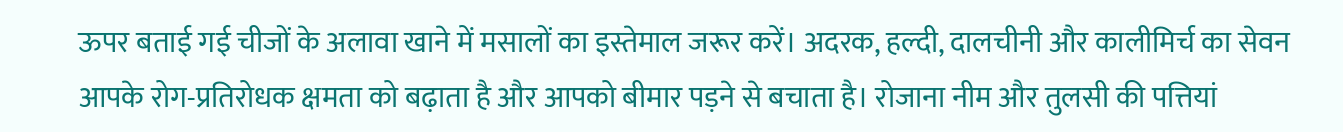ऊपर बताई गई चीजों के अलावा खाने में मसालों का इस्तेमाल जरूर करें। अदरक, हल्दी, दालचीनी और कालीमिर्च का सेवन आपके रोग-प्रतिरोधक क्षमता को बढ़ाता है और आपको बीमार पड़ने से बचाता है। रोजाना नीम और तुलसी की पत्तियां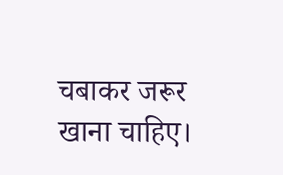चबाकर जरूर खाना चाहिए।